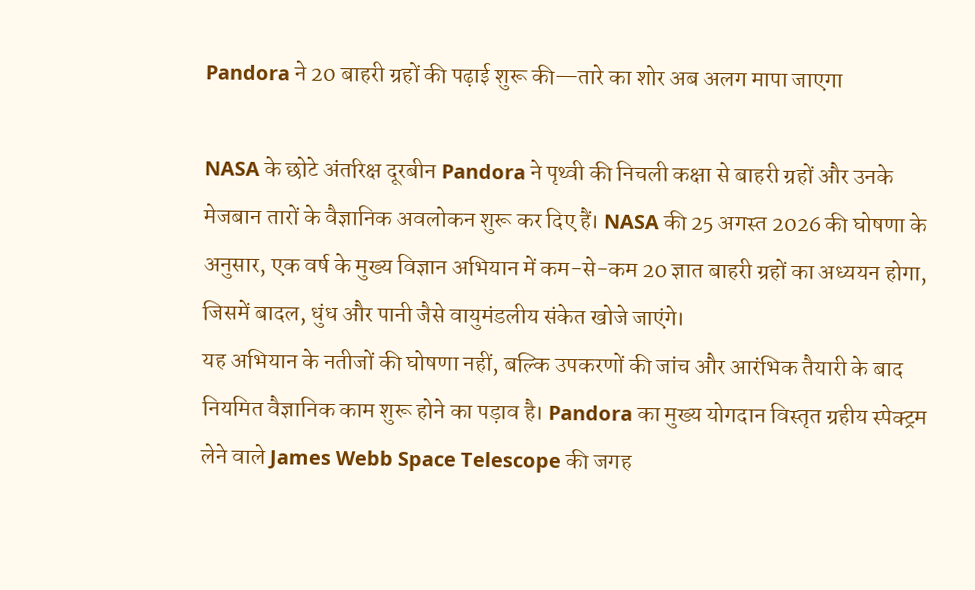Pandora ने 20 बाहरी ग्रहों की पढ़ाई शुरू की—तारे का शोर अब अलग मापा जाएगा

NASA के छोटे अंतरिक्ष दूरबीन Pandora ने पृथ्वी की निचली कक्षा से बाहरी ग्रहों और उनके मेजबान तारों के वैज्ञानिक अवलोकन शुरू कर दिए हैं। NASA की 25 अगस्त 2026 की घोषणा के अनुसार, एक वर्ष के मुख्य विज्ञान अभियान में कम-से-कम 20 ज्ञात बाहरी ग्रहों का अध्ययन होगा, जिसमें बादल, धुंध और पानी जैसे वायुमंडलीय संकेत खोजे जाएंगे।
यह अभियान के नतीजों की घोषणा नहीं, बल्कि उपकरणों की जांच और आरंभिक तैयारी के बाद नियमित वैज्ञानिक काम शुरू होने का पड़ाव है। Pandora का मुख्य योगदान विस्तृत ग्रहीय स्पेक्ट्रम लेने वाले James Webb Space Telescope की जगह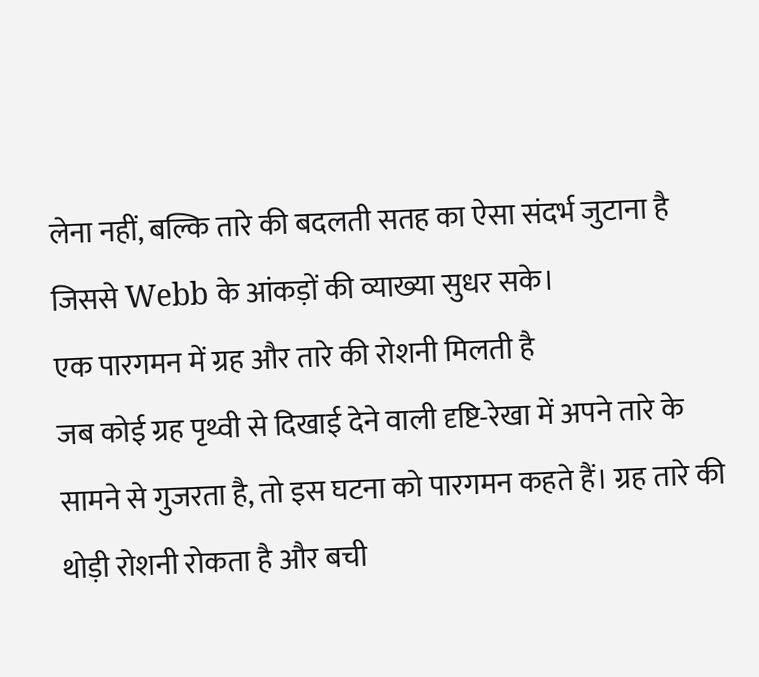लेना नहीं, बल्कि तारे की बदलती सतह का ऐसा संदर्भ जुटाना है जिससे Webb के आंकड़ों की व्याख्या सुधर सके।
एक पारगमन में ग्रह और तारे की रोशनी मिलती है
जब कोई ग्रह पृथ्वी से दिखाई देने वाली दृष्टि-रेखा में अपने तारे के सामने से गुजरता है, तो इस घटना को पारगमन कहते हैं। ग्रह तारे की थोड़ी रोशनी रोकता है और बची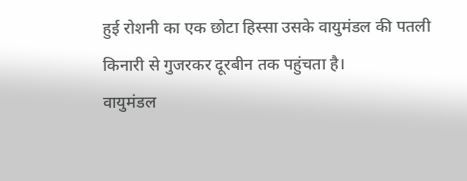हुई रोशनी का एक छोटा हिस्सा उसके वायुमंडल की पतली किनारी से गुजरकर दूरबीन तक पहुंचता है।
वायुमंडल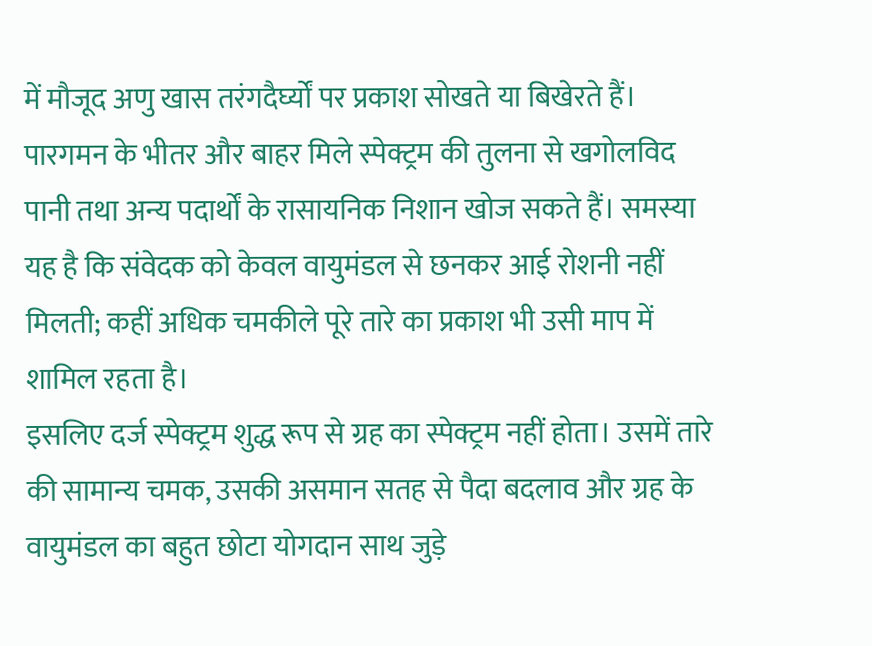में मौजूद अणु खास तरंगदैर्घ्यों पर प्रकाश सोखते या बिखेरते हैं। पारगमन के भीतर और बाहर मिले स्पेक्ट्रम की तुलना से खगोलविद पानी तथा अन्य पदार्थों के रासायनिक निशान खोज सकते हैं। समस्या यह है कि संवेदक को केवल वायुमंडल से छनकर आई रोशनी नहीं मिलती; कहीं अधिक चमकीले पूरे तारे का प्रकाश भी उसी माप में शामिल रहता है।
इसलिए दर्ज स्पेक्ट्रम शुद्ध रूप से ग्रह का स्पेक्ट्रम नहीं होता। उसमें तारे की सामान्य चमक, उसकी असमान सतह से पैदा बदलाव और ग्रह के वायुमंडल का बहुत छोटा योगदान साथ जुड़े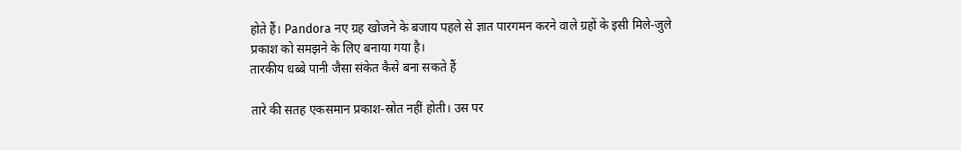होते हैं। Pandora नए ग्रह खोजने के बजाय पहले से ज्ञात पारगमन करने वाले ग्रहों के इसी मिले-जुले प्रकाश को समझने के लिए बनाया गया है।
तारकीय धब्बे पानी जैसा संकेत कैसे बना सकते हैं

तारे की सतह एकसमान प्रकाश-स्रोत नहीं होती। उस पर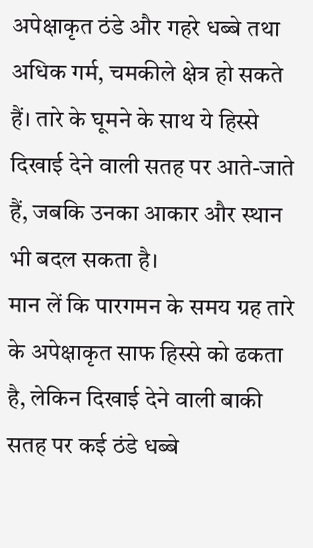अपेक्षाकृत ठंडे और गहरे धब्बे तथा अधिक गर्म, चमकीले क्षेत्र हो सकते हैं। तारे के घूमने के साथ ये हिस्से दिखाई देने वाली सतह पर आते-जाते हैं, जबकि उनका आकार और स्थान भी बदल सकता है।
मान लें कि पारगमन के समय ग्रह तारे के अपेक्षाकृत साफ हिस्से को ढकता है, लेकिन दिखाई देने वाली बाकी सतह पर कई ठंडे धब्बे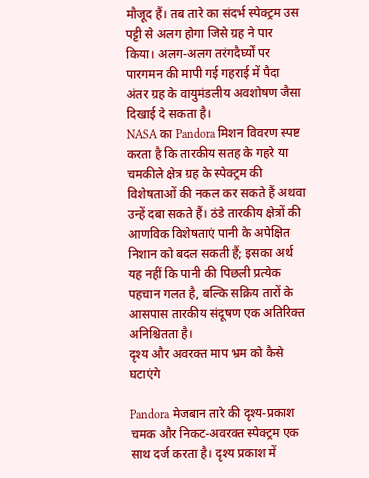मौजूद हैं। तब तारे का संदर्भ स्पेक्ट्रम उस पट्टी से अलग होगा जिसे ग्रह ने पार किया। अलग-अलग तरंगदैर्घ्यों पर पारगमन की मापी गई गहराई में पैदा अंतर ग्रह के वायुमंडलीय अवशोषण जैसा दिखाई दे सकता है।
NASA का Pandora मिशन विवरण स्पष्ट करता है कि तारकीय सतह के गहरे या चमकीले क्षेत्र ग्रह के स्पेक्ट्रम की विशेषताओं की नकल कर सकते हैं अथवा उन्हें दबा सकते हैं। ठंडे तारकीय क्षेत्रों की आणविक विशेषताएं पानी के अपेक्षित निशान को बदल सकती हैं; इसका अर्थ यह नहीं कि पानी की पिछली प्रत्येक पहचान गलत है, बल्कि सक्रिय तारों के आसपास तारकीय संदूषण एक अतिरिक्त अनिश्चितता है।
दृश्य और अवरक्त माप भ्रम को कैसे घटाएंगे

Pandora मेजबान तारे की दृश्य-प्रकाश चमक और निकट-अवरक्त स्पेक्ट्रम एक साथ दर्ज करता है। दृश्य प्रकाश में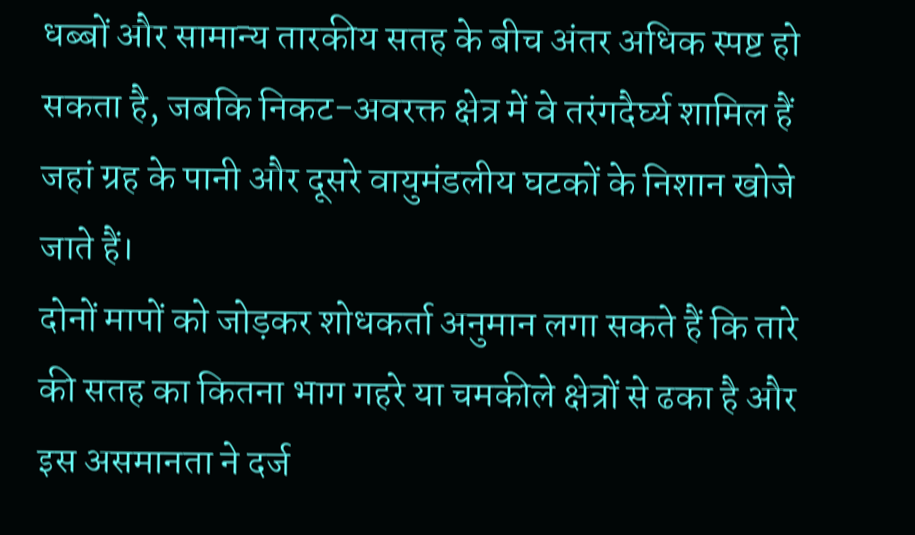धब्बों और सामान्य तारकीय सतह के बीच अंतर अधिक स्पष्ट हो सकता है, जबकि निकट-अवरक्त क्षेत्र में वे तरंगदैर्घ्य शामिल हैं जहां ग्रह के पानी और दूसरे वायुमंडलीय घटकों के निशान खोजे जाते हैं।
दोनों मापों को जोड़कर शोधकर्ता अनुमान लगा सकते हैं कि तारे की सतह का कितना भाग गहरे या चमकीले क्षेत्रों से ढका है और इस असमानता ने दर्ज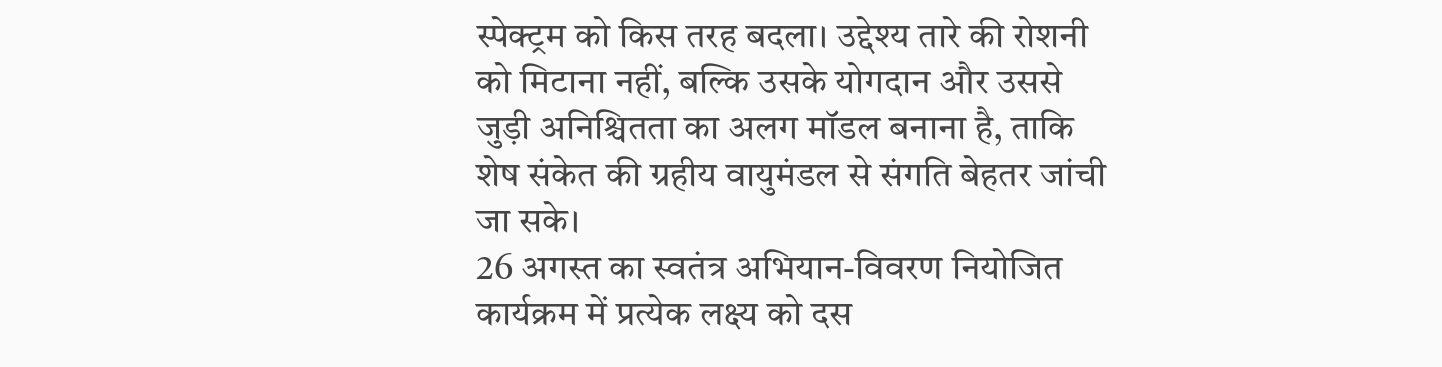स्पेक्ट्रम को किस तरह बदला। उद्देश्य तारे की रोशनी को मिटाना नहीं, बल्कि उसके योगदान और उससे जुड़ी अनिश्चितता का अलग मॉडल बनाना है, ताकि शेष संकेत की ग्रहीय वायुमंडल से संगति बेहतर जांची जा सके।
26 अगस्त का स्वतंत्र अभियान-विवरण नियोजित कार्यक्रम में प्रत्येक लक्ष्य को दस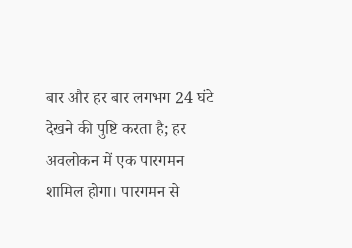बार और हर बार लगभग 24 घंटे देखने की पुष्टि करता है; हर अवलोकन में एक पारगमन शामिल होगा। पारगमन से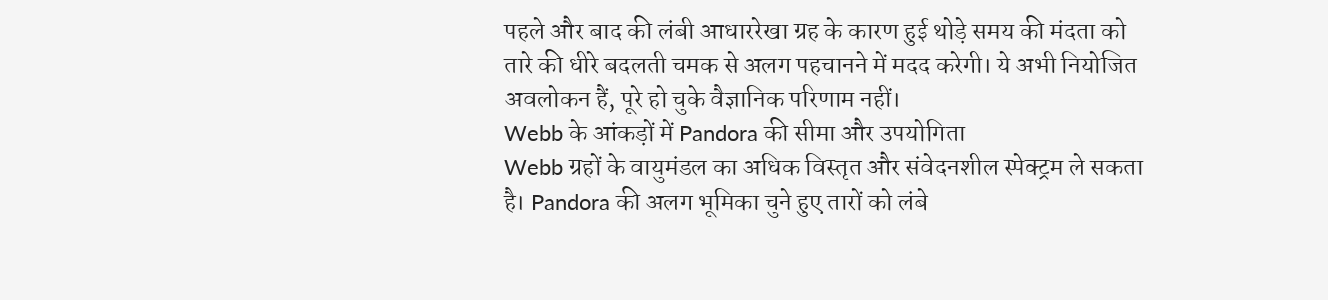पहले और बाद की लंबी आधाररेखा ग्रह के कारण हुई थोड़े समय की मंदता को तारे की धीरे बदलती चमक से अलग पहचानने में मदद करेगी। ये अभी नियोजित अवलोकन हैं, पूरे हो चुके वैज्ञानिक परिणाम नहीं।
Webb के आंकड़ों में Pandora की सीमा और उपयोगिता
Webb ग्रहों के वायुमंडल का अधिक विस्तृत और संवेदनशील स्पेक्ट्रम ले सकता है। Pandora की अलग भूमिका चुने हुए तारों को लंबे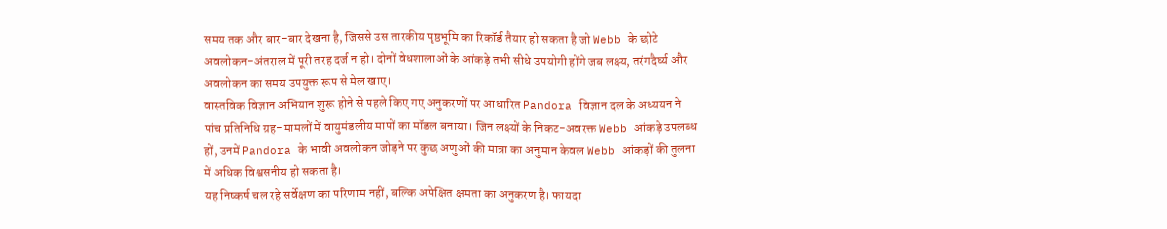समय तक और बार-बार देखना है, जिससे उस तारकीय पृष्ठभूमि का रिकॉर्ड तैयार हो सकता है जो Webb के छोटे अवलोकन-अंतराल में पूरी तरह दर्ज न हो। दोनों वेधशालाओं के आंकड़े तभी सीधे उपयोगी होंगे जब लक्ष्य, तरंगदैर्घ्य और अवलोकन का समय उपयुक्त रूप से मेल खाए।
वास्तविक विज्ञान अभियान शुरू होने से पहले किए गए अनुकरणों पर आधारित Pandora विज्ञान दल के अध्ययन ने पांच प्रतिनिधि ग्रह-मामलों में वायुमंडलीय मापों का मॉडल बनाया। जिन लक्ष्यों के निकट-अवरक्त Webb आंकड़े उपलब्ध हों, उनमें Pandora के भावी अवलोकन जोड़ने पर कुछ अणुओं की मात्रा का अनुमान केवल Webb आंकड़ों की तुलना में अधिक विश्वसनीय हो सकता है।
यह निष्कर्ष चल रहे सर्वेक्षण का परिणाम नहीं, बल्कि अपेक्षित क्षमता का अनुकरण है। फायदा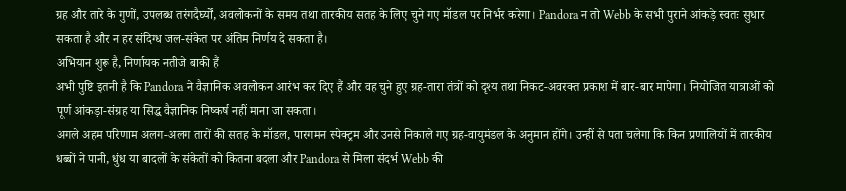ग्रह और तारे के गुणों, उपलब्ध तरंगदैर्घ्यों, अवलोकनों के समय तथा तारकीय सतह के लिए चुने गए मॉडल पर निर्भर करेगा। Pandora न तो Webb के सभी पुराने आंकड़े स्वतः सुधार सकता है और न हर संदिग्ध जल-संकेत पर अंतिम निर्णय दे सकता है।
अभियान शुरू है, निर्णायक नतीजे बाकी हैं
अभी पुष्टि इतनी है कि Pandora ने वैज्ञानिक अवलोकन आरंभ कर दिए हैं और वह चुने हुए ग्रह-तारा तंत्रों को दृश्य तथा निकट-अवरक्त प्रकाश में बार-बार मापेगा। नियोजित यात्राओं को पूर्ण आंकड़ा-संग्रह या सिद्ध वैज्ञानिक निष्कर्ष नहीं माना जा सकता।
अगले अहम परिणाम अलग-अलग तारों की सतह के मॉडल, पारगमन स्पेक्ट्रम और उनसे निकाले गए ग्रह-वायुमंडल के अनुमान होंगे। उन्हीं से पता चलेगा कि किन प्रणालियों में तारकीय धब्बों ने पानी, धुंध या बादलों के संकेतों को कितना बदला और Pandora से मिला संदर्भ Webb की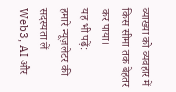व्याख्या को व्यवहार में किस सीमा तक बेहतर कर पाया।
यह भी पढ़ें:
हमारे न्यूज़लेटर की सदस्यता लें
Web3, AI और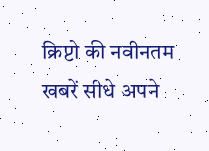क्रिप्टो की नवीनतम खबरें सीधे अपने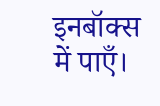इनबॉक्स में पाएँ।